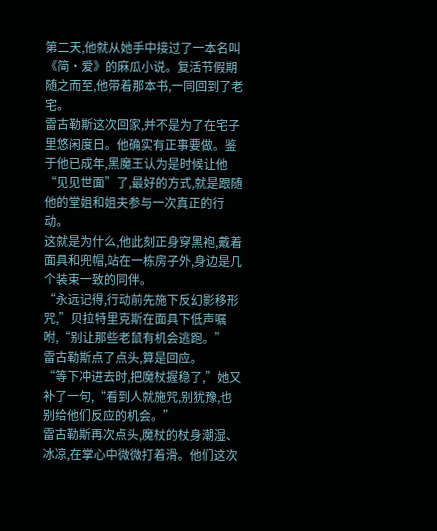第二天,他就从她手中接过了一本名叫《简·爱》的麻瓜小说。复活节假期随之而至,他带着那本书,一同回到了老宅。
雷古勒斯这次回家,并不是为了在宅子里悠闲度日。他确实有正事要做。鉴于他已成年,黑魔王认为是时候让他“见见世面”了,最好的方式,就是跟随他的堂姐和姐夫参与一次真正的行动。
这就是为什么,他此刻正身穿黑袍,戴着面具和兜帽,站在一栋房子外,身边是几个装束一致的同伴。
“永远记得,行动前先施下反幻影移形咒,”贝拉特里克斯在面具下低声嘱咐,“别让那些老鼠有机会逃跑。”
雷古勒斯点了点头,算是回应。
“等下冲进去时,把魔杖握稳了,”她又补了一句,“看到人就施咒,别犹豫,也别给他们反应的机会。”
雷古勒斯再次点头,魔杖的杖身潮湿、冰凉,在掌心中微微打着滑。他们这次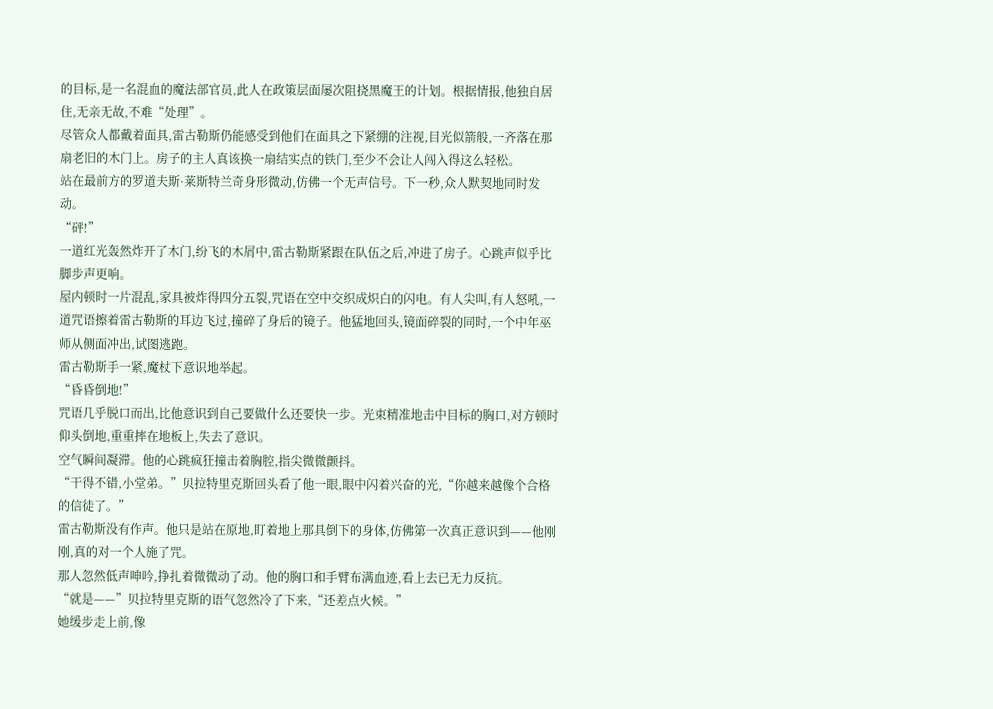的目标,是一名混血的魔法部官员,此人在政策层面屡次阻挠黑魔王的计划。根据情报,他独自居住,无亲无故,不难“处理”。
尽管众人都戴着面具,雷古勒斯仍能感受到他们在面具之下紧绷的注视,目光似箭般,一齐落在那扇老旧的木门上。房子的主人真该换一扇结实点的铁门,至少不会让人闯入得这么轻松。
站在最前方的罗道夫斯·莱斯特兰奇身形微动,仿佛一个无声信号。下一秒,众人默契地同时发动。
“砰!”
一道红光轰然炸开了木门,纷飞的木屑中,雷古勒斯紧跟在队伍之后,冲进了房子。心跳声似乎比脚步声更响。
屋内顿时一片混乱,家具被炸得四分五裂,咒语在空中交织成炽白的闪电。有人尖叫,有人怒吼,一道咒语擦着雷古勒斯的耳边飞过,撞碎了身后的镜子。他猛地回头,镜面碎裂的同时,一个中年巫师从侧面冲出,试图逃跑。
雷古勒斯手一紧,魔杖下意识地举起。
“昏昏倒地!”
咒语几乎脱口而出,比他意识到自己要做什么还要快一步。光束精准地击中目标的胸口,对方顿时仰头倒地,重重摔在地板上,失去了意识。
空气瞬间凝滞。他的心跳疯狂撞击着胸腔,指尖微微颤抖。
“干得不错,小堂弟。”贝拉特里克斯回头看了他一眼,眼中闪着兴奋的光,“你越来越像个合格的信徒了。”
雷古勒斯没有作声。他只是站在原地,盯着地上那具倒下的身体,仿佛第一次真正意识到——他刚刚,真的对一个人施了咒。
那人忽然低声呻吟,挣扎着微微动了动。他的胸口和手臂布满血迹,看上去已无力反抗。
“就是——”贝拉特里克斯的语气忽然冷了下来,“还差点火候。”
她缓步走上前,像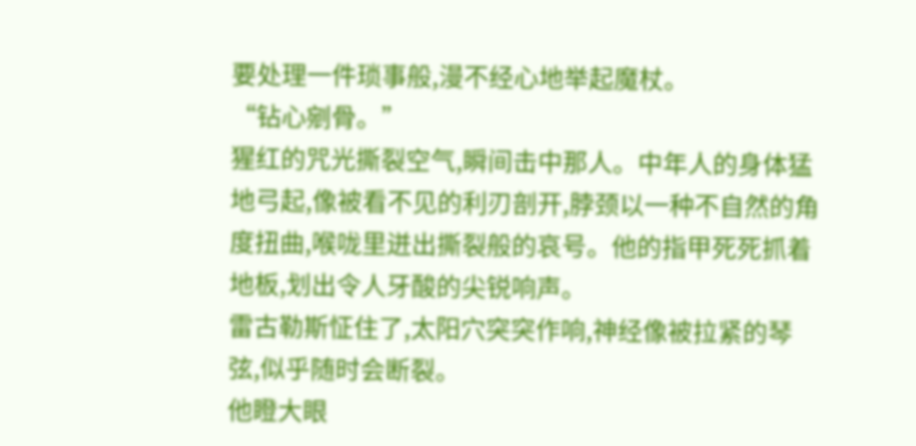要处理一件琐事般,漫不经心地举起魔杖。
“钻心剜骨。”
猩红的咒光撕裂空气,瞬间击中那人。中年人的身体猛地弓起,像被看不见的利刃剖开,脖颈以一种不自然的角度扭曲,喉咙里迸出撕裂般的哀号。他的指甲死死抓着地板,划出令人牙酸的尖锐响声。
雷古勒斯怔住了,太阳穴突突作响,神经像被拉紧的琴弦,似乎随时会断裂。
他瞪大眼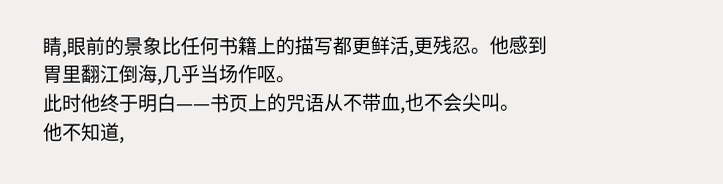睛,眼前的景象比任何书籍上的描写都更鲜活,更残忍。他感到胃里翻江倒海,几乎当场作呕。
此时他终于明白——书页上的咒语从不带血,也不会尖叫。
他不知道,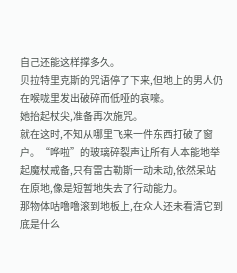自己还能这样撑多久。
贝拉特里克斯的咒语停了下来,但地上的男人仍在喉咙里发出破碎而低哑的哀嚎。
她抬起杖尖,准备再次施咒。
就在这时,不知从哪里飞来一件东西打破了窗户。“哗啦”的玻璃碎裂声让所有人本能地举起魔杖戒备,只有雷古勒斯一动未动,依然呆站在原地,像是短暂地失去了行动能力。
那物体咕噜噜滚到地板上,在众人还未看清它到底是什么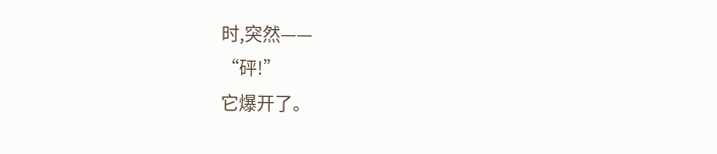时,突然——
“砰!”
它爆开了。